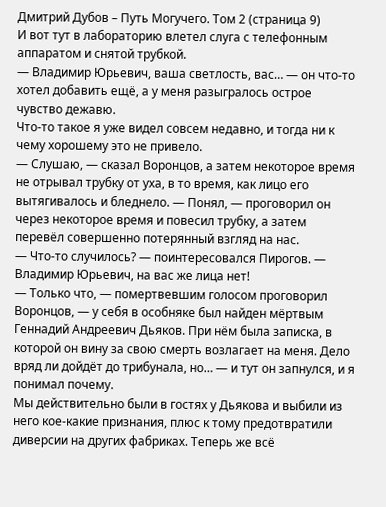Дмитрий Дубов – Путь Могучего. Том 2 (страница 9)
И вот тут в лабораторию влетел слуга с телефонным аппаратом и снятой трубкой.
— Владимир Юрьевич, ваша светлость, вас… — он что-то хотел добавить ещё, а у меня разыгралось острое чувство дежавю.
Что-то такое я уже видел совсем недавно, и тогда ни к чему хорошему это не привело.
— Слушаю, — сказал Воронцов, а затем некоторое время не отрывал трубку от уха, в то время, как лицо его вытягивалось и бледнело. — Понял, — проговорил он через некоторое время и повесил трубку, а затем перевёл совершенно потерянный взгляд на нас.
— Что-то случилось? — поинтересовался Пирогов. — Владимир Юрьевич, на вас же лица нет!
— Только что, — помертвевшим голосом проговорил Воронцов, — у себя в особняке был найден мёртвым Геннадий Андреевич Дьяков. При нём была записка, в которой он вину за свою смерть возлагает на меня. Дело вряд ли дойдёт до трибунала, но… — и тут он запнулся, и я понимал почему.
Мы действительно были в гостях у Дьякова и выбили из него кое-какие признания, плюс к тому предотвратили диверсии на других фабриках. Теперь же всё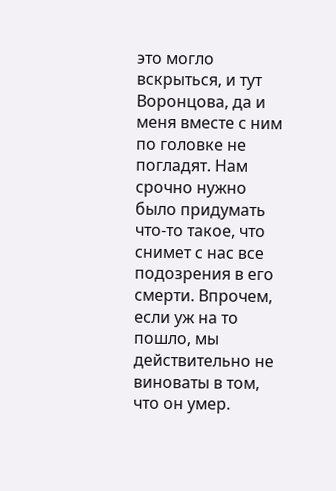это могло вскрыться, и тут Воронцова, да и меня вместе с ним по головке не погладят. Нам срочно нужно было придумать что-то такое, что снимет с нас все подозрения в его смерти. Впрочем, если уж на то пошло, мы действительно не виноваты в том, что он умер.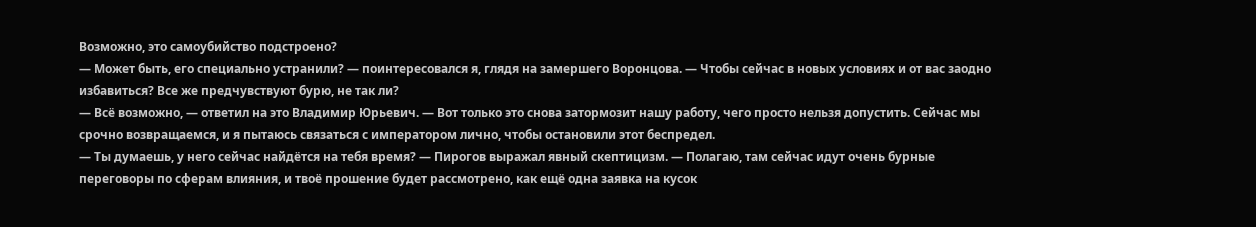Возможно, это самоубийство подстроено?
— Может быть, его специально устранили? — поинтересовался я, глядя на замершего Воронцова. — Чтобы сейчас в новых условиях и от вас заодно избавиться? Все же предчувствуют бурю, не так ли?
— Всё возможно, — ответил на это Владимир Юрьевич. — Вот только это снова затормозит нашу работу, чего просто нельзя допустить. Сейчас мы срочно возвращаемся, и я пытаюсь связаться с императором лично, чтобы остановили этот беспредел.
— Ты думаешь, у него сейчас найдётся на тебя время? — Пирогов выражал явный скептицизм. — Полагаю, там сейчас идут очень бурные переговоры по сферам влияния, и твоё прошение будет рассмотрено, как ещё одна заявка на кусок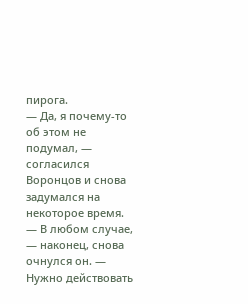пирога.
— Да, я почему-то об этом не подумал, — согласился Воронцов и снова задумался на некоторое время. — В любом случае, — наконец, снова очнулся он. — Нужно действовать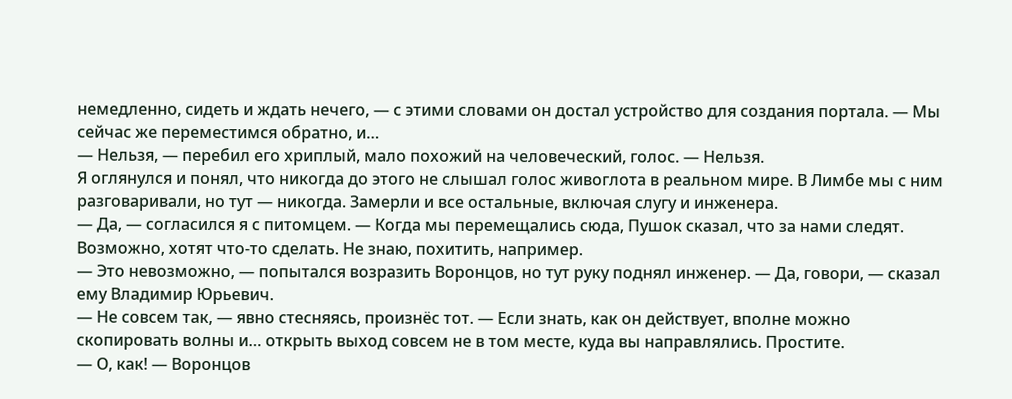немедленно, сидеть и ждать нечего, — с этими словами он достал устройство для создания портала. — Мы сейчас же переместимся обратно, и…
— Нельзя, — перебил его хриплый, мало похожий на человеческий, голос. — Нельзя.
Я оглянулся и понял, что никогда до этого не слышал голос живоглота в реальном мире. В Лимбе мы с ним разговаривали, но тут — никогда. Замерли и все остальные, включая слугу и инженера.
— Да, — согласился я с питомцем. — Когда мы перемещались сюда, Пушок сказал, что за нами следят. Возможно, хотят что-то сделать. Не знаю, похитить, например.
— Это невозможно, — попытался возразить Воронцов, но тут руку поднял инженер. — Да, говори, — сказал ему Владимир Юрьевич.
— Не совсем так, — явно стесняясь, произнёс тот. — Если знать, как он действует, вполне можно скопировать волны и… открыть выход совсем не в том месте, куда вы направлялись. Простите.
— О, как! — Воронцов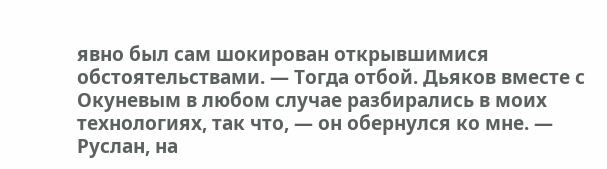явно был сам шокирован открывшимися обстоятельствами. — Тогда отбой. Дьяков вместе с Окуневым в любом случае разбирались в моих технологиях, так что, — он обернулся ко мне. — Руслан, на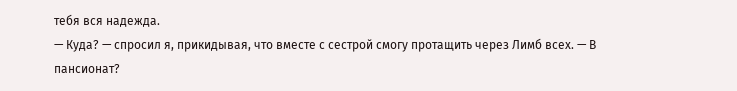тебя вся надежда.
— Куда? — спросил я, прикидывая, что вместе с сестрой смогу протащить через Лимб всех. — В пансионат?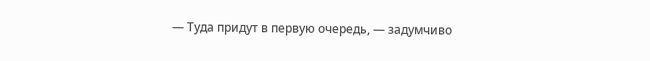— Туда придут в первую очередь, — задумчиво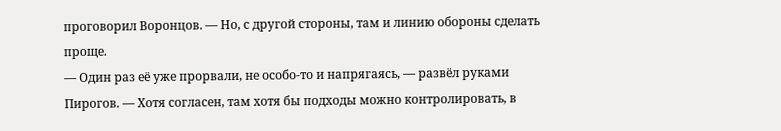проговорил Воронцов. — Но, с другой стороны, там и линию обороны сделать проще.
— Один раз её уже прорвали, не особо-то и напрягаясь, — развёл руками Пирогов. — Хотя согласен, там хотя бы подходы можно контролировать, в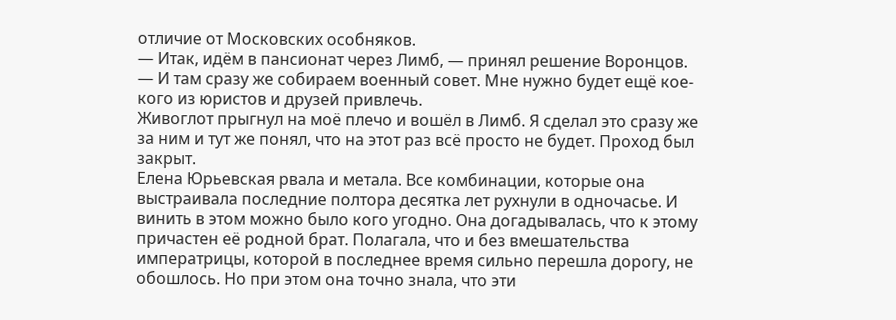отличие от Московских особняков.
— Итак, идём в пансионат через Лимб, — принял решение Воронцов. — И там сразу же собираем военный совет. Мне нужно будет ещё кое-кого из юристов и друзей привлечь.
Живоглот прыгнул на моё плечо и вошёл в Лимб. Я сделал это сразу же за ним и тут же понял, что на этот раз всё просто не будет. Проход был закрыт.
Елена Юрьевская рвала и метала. Все комбинации, которые она выстраивала последние полтора десятка лет рухнули в одночасье. И винить в этом можно было кого угодно. Она догадывалась, что к этому причастен её родной брат. Полагала, что и без вмешательства императрицы, которой в последнее время сильно перешла дорогу, не обошлось. Но при этом она точно знала, что эти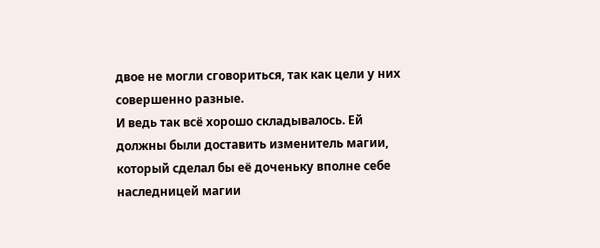двое не могли сговориться, так как цели у них совершенно разные.
И ведь так всё хорошо складывалось. Ей должны были доставить изменитель магии, который сделал бы её доченьку вполне себе наследницей магии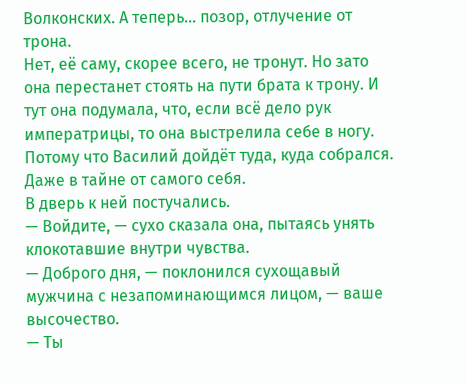Волконских. А теперь… позор, отлучение от трона.
Нет, её саму, скорее всего, не тронут. Но зато она перестанет стоять на пути брата к трону. И тут она подумала, что, если всё дело рук императрицы, то она выстрелила себе в ногу. Потому что Василий дойдёт туда, куда собрался. Даже в тайне от самого себя.
В дверь к ней постучались.
— Войдите, — сухо сказала она, пытаясь унять клокотавшие внутри чувства.
— Доброго дня, — поклонился сухощавый мужчина с незапоминающимся лицом, — ваше высочество.
— Ты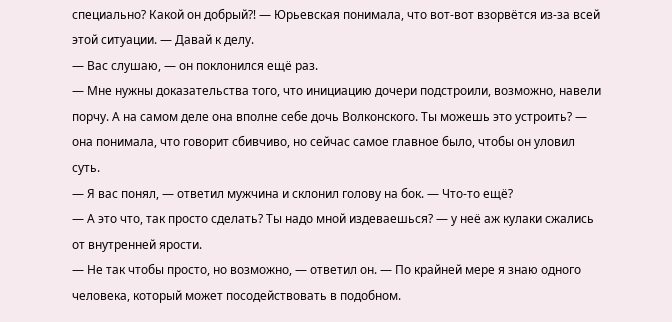специально? Какой он добрый⁈ — Юрьевская понимала, что вот-вот взорвётся из-за всей этой ситуации. — Давай к делу.
— Вас слушаю, — он поклонился ещё раз.
— Мне нужны доказательства того, что инициацию дочери подстроили, возможно, навели порчу. А на самом деле она вполне себе дочь Волконского. Ты можешь это устроить? — она понимала, что говорит сбивчиво, но сейчас самое главное было, чтобы он уловил суть.
— Я вас понял, — ответил мужчина и склонил голову на бок. — Что-то ещё?
— А это что, так просто сделать? Ты надо мной издеваешься? — у неё аж кулаки сжались от внутренней ярости.
— Не так чтобы просто, но возможно, — ответил он. — По крайней мере я знаю одного человека, который может посодействовать в подобном.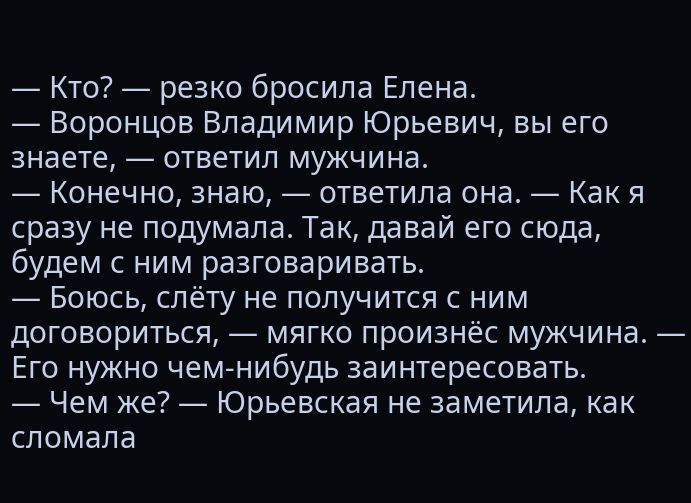— Кто? — резко бросила Елена.
— Воронцов Владимир Юрьевич, вы его знаете, — ответил мужчина.
— Конечно, знаю, — ответила она. — Как я сразу не подумала. Так, давай его сюда, будем с ним разговаривать.
— Боюсь, слёту не получится с ним договориться, — мягко произнёс мужчина. — Его нужно чем-нибудь заинтересовать.
— Чем же? — Юрьевская не заметила, как сломала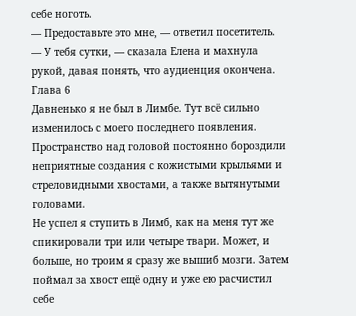себе ноготь.
— Предоставьте это мне, — ответил посетитель.
— У тебя сутки, — сказала Елена и махнула рукой, давая понять, что аудиенция окончена.
Глава 6
Давненько я не был в Лимбе. Тут всё сильно изменилось с моего последнего появления. Пространство над головой постоянно бороздили неприятные создания с кожистыми крыльями и стреловидными хвостами, а также вытянутыми головами.
Не успел я ступить в Лимб, как на меня тут же спикировали три или четыре твари. Может, и больше, но троим я сразу же вышиб мозги. Затем поймал за хвост ещё одну и уже ею расчистил себе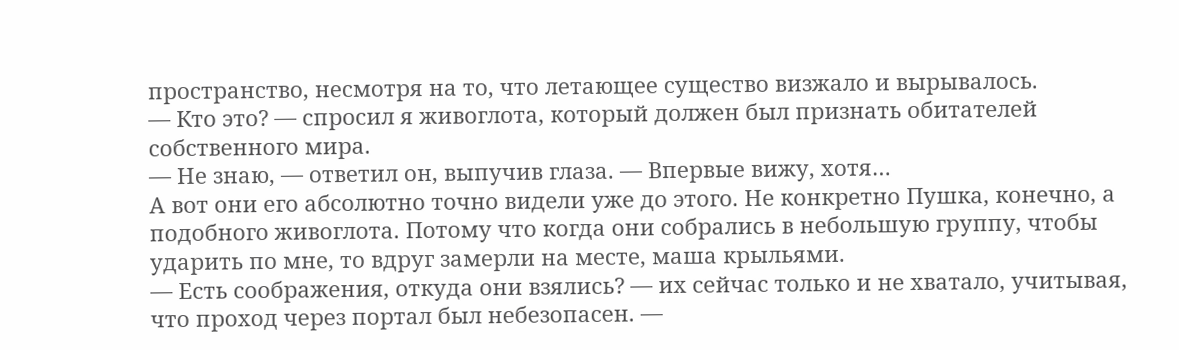пространство, несмотря на то, что летающее существо визжало и вырывалось.
— Кто это? — спросил я живоглота, который должен был признать обитателей собственного мира.
— Не знаю, — ответил он, выпучив глаза. — Впервые вижу, хотя…
А вот они его абсолютно точно видели уже до этого. Не конкретно Пушка, конечно, а подобного живоглота. Потому что когда они собрались в небольшую группу, чтобы ударить по мне, то вдруг замерли на месте, маша крыльями.
— Есть соображения, откуда они взялись? — их сейчас только и не хватало, учитывая, что проход через портал был небезопасен. —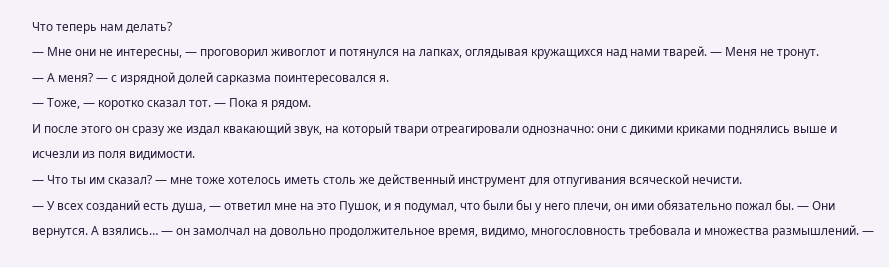Что теперь нам делать?
— Мне они не интересны, — проговорил живоглот и потянулся на лапках, оглядывая кружащихся над нами тварей. — Меня не тронут.
— А меня? — с изрядной долей сарказма поинтересовался я.
— Тоже, — коротко сказал тот. — Пока я рядом.
И после этого он сразу же издал квакающий звук, на который твари отреагировали однозначно: они с дикими криками поднялись выше и исчезли из поля видимости.
— Что ты им сказал? — мне тоже хотелось иметь столь же действенный инструмент для отпугивания всяческой нечисти.
— У всех созданий есть душа, — ответил мне на это Пушок, и я подумал, что были бы у него плечи, он ими обязательно пожал бы. — Они вернутся. А взялись… — он замолчал на довольно продолжительное время, видимо, многословность требовала и множества размышлений. —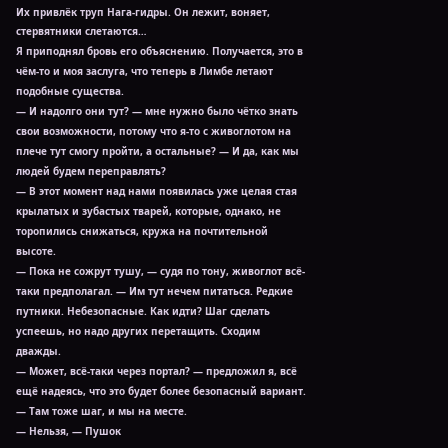Их привлёк труп Нага-гидры. Он лежит, воняет, стервятники слетаются…
Я приподнял бровь его объяснению. Получается, это в чём-то и моя заслуга, что теперь в Лимбе летают подобные существа.
— И надолго они тут? — мне нужно было чётко знать свои возможности, потому что я-то с живоглотом на плече тут смогу пройти, а остальные? — И да, как мы людей будем переправлять?
— В этот момент над нами появилась уже целая стая крылатых и зубастых тварей, которые, однако, не торопились снижаться, кружа на почтительной высоте.
— Пока не сожрут тушу, — судя по тону, живоглот всё-таки предполагал. — Им тут нечем питаться. Редкие путники. Небезопасные. Как идти? Шаг сделать успеешь, но надо других перетащить. Сходим дважды.
— Может, всё-таки через портал? — предложил я, всё ещё надеясь, что это будет более безопасный вариант. — Там тоже шаг, и мы на месте.
— Нельзя, — Пушок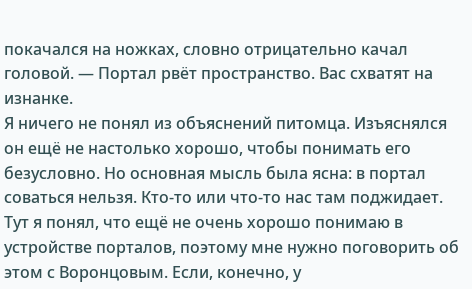покачался на ножках, словно отрицательно качал головой. — Портал рвёт пространство. Вас схватят на изнанке.
Я ничего не понял из объяснений питомца. Изъяснялся он ещё не настолько хорошо, чтобы понимать его безусловно. Но основная мысль была ясна: в портал соваться нельзя. Кто-то или что-то нас там поджидает. Тут я понял, что ещё не очень хорошо понимаю в устройстве порталов, поэтому мне нужно поговорить об этом с Воронцовым. Если, конечно, у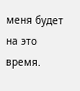меня будет на это время.